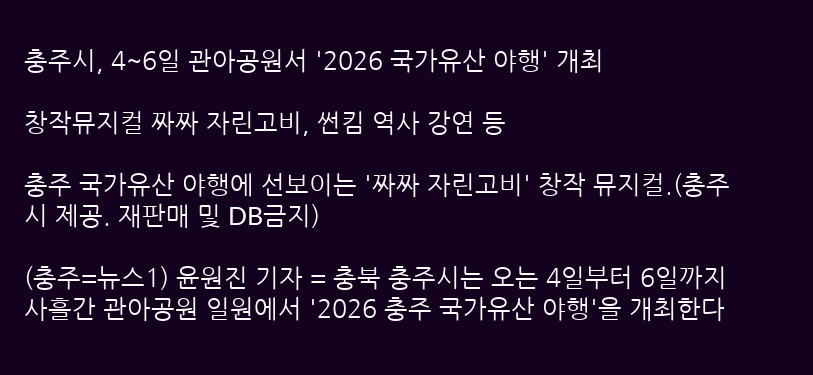충주시, 4~6일 관아공원서 '2026 국가유산 야행' 개최

창작뮤지컬 짜짜 자린고비, 썬킴 역사 강연 등

충주 국가유산 야행에 선보이는 '짜짜 자린고비' 창작 뮤지컬.(충주시 제공. 재판매 및 DB금지)

(충주=뉴스1) 윤원진 기자 = 충북 충주시는 오는 4일부터 6일까지 사흘간 관아공원 일원에서 '2026 충주 국가유산 야행'을 개최한다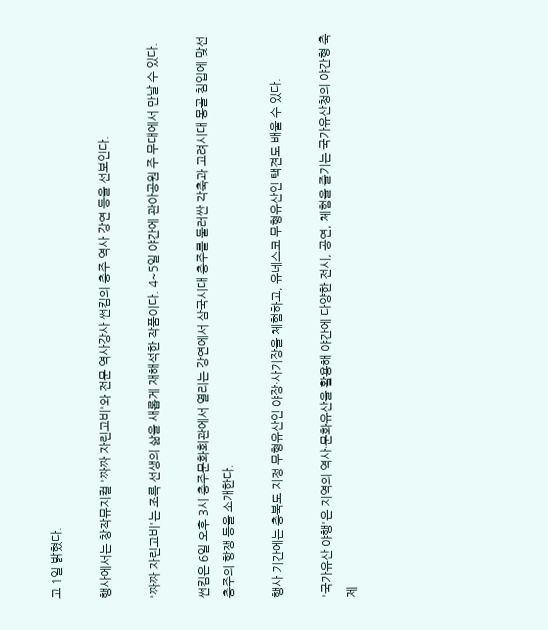고 1일 밝혔다.

행사에서는 창작뮤지컬 '짜짜 자린고비'와 전문 역사강사 썬킴의 충주 역사 강연 등을 선보인다.

'짜짜 자린고비'는 조륵 선생의 삶을 새롭게 재해석한 작품이다. 4~5일 야간에 관아공원 주 무대에서 만날 수 있다.

썬킴은 6일 오후 3시 충주문화회관에서 열리는 강연에서 삼국시대 충주를 둘러싼 각축과 고려시대 몽골 침입에 맞선 충주의 항쟁 등을 소개한다.

행사 기간에는 충북도 지정 무형유산인 야장·사기장을 체험하고, 유네스코 무형유산인 택견도 배울 수 있다.

'국가유산 야행'은 지역의 역사·문화유산을 활용해 야간에 다양한 전시, 공연, 체험을 즐기는 국가유산청의 야간형 축제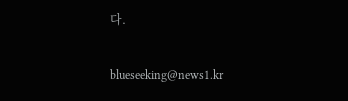다.

blueseeking@news1.kr